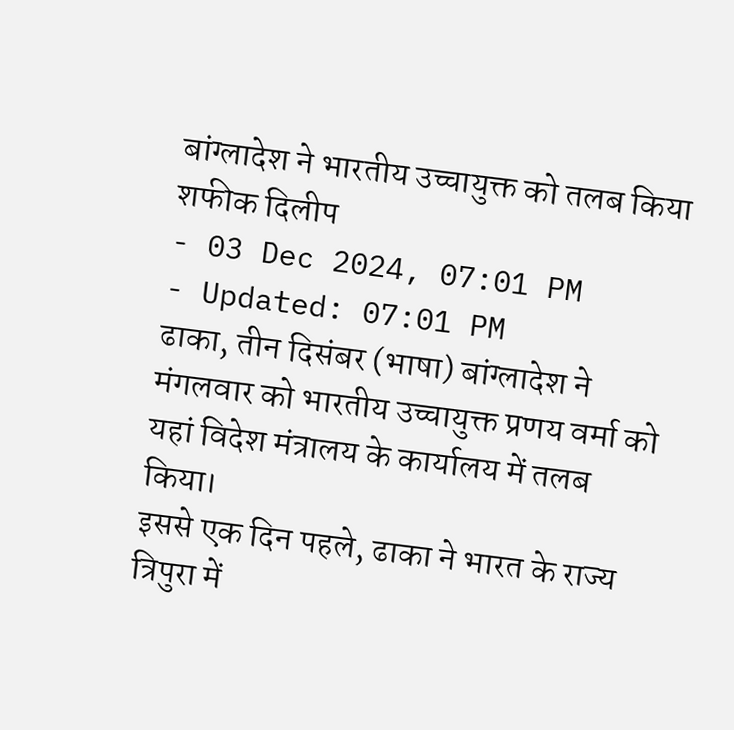बांग्लादेश ने भारतीय उच्चायुक्त को तलब किया
शफीक दिलीप
- 03 Dec 2024, 07:01 PM
- Updated: 07:01 PM
ढाका, तीन दिसंबर (भाषा) बांग्लादेश ने मंगलवार को भारतीय उच्चायुक्त प्रणय वर्मा को यहां विदेश मंत्रालय के कार्यालय में तलब किया।
इससे एक दिन पहले, ढाका ने भारत के राज्य त्रिपुरा में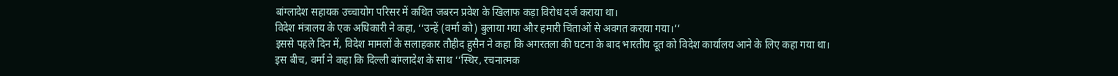बांग्लादेश सहायक उच्चायोग परिसर में कथित जबरन प्रवेश के खिलाफ कड़ा विरोध दर्ज कराया था।
विदेश मंत्रालय के एक अधिकारी ने कहा, ‘‘उन्हें (वर्मा को) बुलाया गया और हमारी चिंताओं से अवगत कराया गया।’’
इससे पहले दिन में, विदेश मामलों के सलाहकार तौहीद हुसैन ने कहा कि अगरतला की घटना के बाद भारतीय दूत को विदेश कार्यालय आने के लिए कहा गया था।
इस बीच, वर्मा ने कहा कि दिल्ली बांग्लादेश के साथ ‘‘स्थिर, रचनात्मक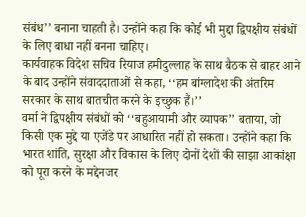संबंध’’ बनाना चाहती है। उन्होंने कहा कि कोई भी मुद्दा द्विपक्षीय संबंधों के लिए बाधा नहीं बनना चाहिए।
कार्यवाहक विदेश सचिव रियाज हमीदुल्लाह के साथ बैठक से बाहर आने के बाद उन्होंने संवाददाताओं से कहा, ‘‘हम बांग्लादेश की अंतरिम सरकार के साथ बातचीत करने के इच्छुक हैं।’’
वर्मा ने द्विपक्षीय संबंधों को ‘‘बहुआयामी और व्यापक’’ बताया, जो किसी एक मुद्दे या एजेंडे पर आधारित नहीं हो सकता। उन्होंने कहा कि भारत शांति, सुरक्षा और विकास के लिए दोनों देशों की साझा आकांक्षा को पूरा करने के मद्देनजर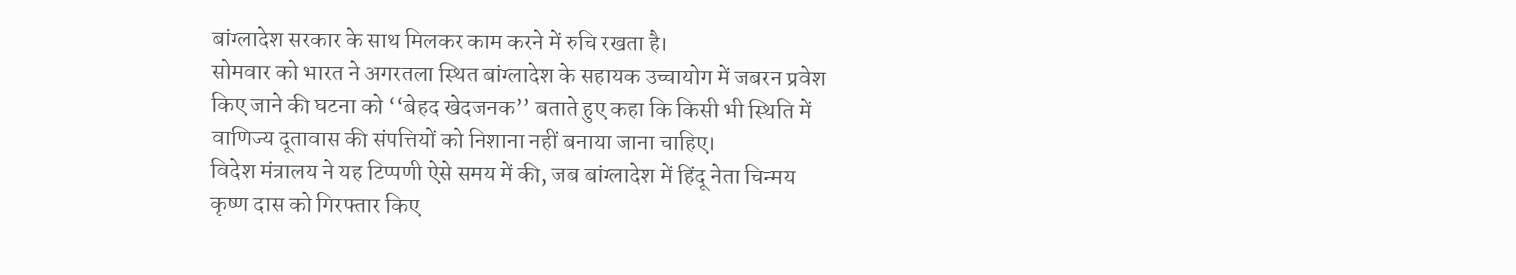बांग्लादेश सरकार के साथ मिलकर काम करने में रुचि रखता है।
सोमवार को भारत ने अगरतला स्थित बांग्लादेश के सहायक उच्चायोग में जबरन प्रवेश किए जाने की घटना को ‘‘बेहद खेदजनक’’ बताते हुए कहा कि किसी भी स्थिति में वाणिज्य दूतावास की संपत्तियों को निशाना नहीं बनाया जाना चाहिए।
विदेश मंत्रालय ने यह टिप्पणी ऐसे समय में की, जब बांग्लादेश में हिंदू नेता चिन्मय कृष्ण दास को गिरफ्तार किए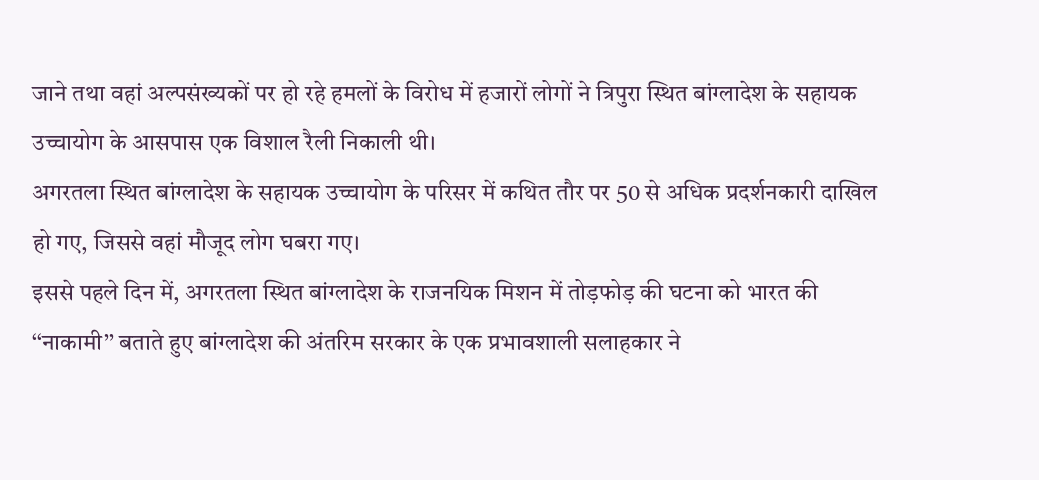जाने तथा वहां अल्पसंख्यकों पर हो रहे हमलों के विरोध में हजारों लोगों ने त्रिपुरा स्थित बांग्लादेश के सहायक उच्चायोग के आसपास एक विशाल रैली निकाली थी।
अगरतला स्थित बांग्लादेश के सहायक उच्चायोग के परिसर में कथित तौर पर 50 से अधिक प्रदर्शनकारी दाखिल हो गए, जिससे वहां मौजूद लोग घबरा गए।
इससे पहले दिन में, अगरतला स्थित बांग्लादेश के राजनयिक मिशन में तोड़फोड़ की घटना को भारत की ‘‘नाकामी’’ बताते हुए बांग्लादेश की अंतरिम सरकार के एक प्रभावशाली सलाहकार ने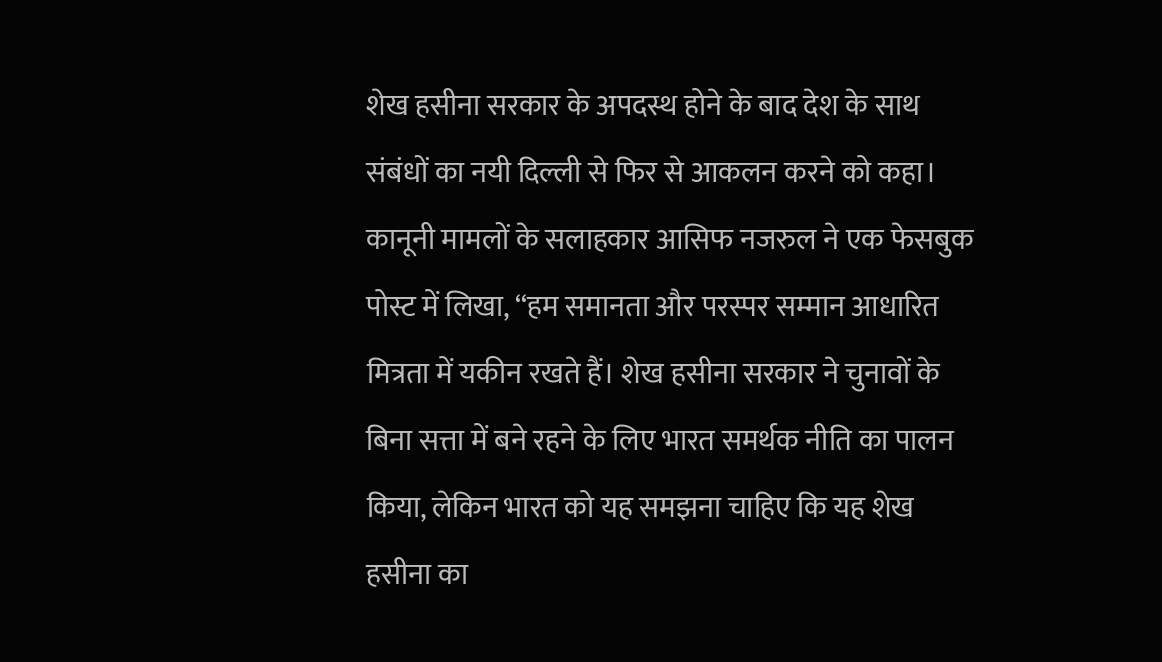शेख हसीना सरकार के अपदस्थ होने के बाद देश के साथ संबंधों का नयी दिल्ली से फिर से आकलन करने को कहा।
कानूनी मामलों के सलाहकार आसिफ नजरुल ने एक फेसबुक पोस्ट में लिखा, ‘‘हम समानता और परस्पर सम्मान आधारित मित्रता में यकीन रखते हैं। शेख हसीना सरकार ने चुनावों के बिना सत्ता में बने रहने के लिए भारत समर्थक नीति का पालन किया, लेकिन भारत को यह समझना चाहिए कि यह शेख हसीना का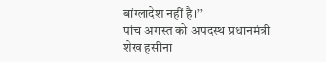बांग्लादेश नहीं है।’’
पांच अगस्त को अपदस्थ प्रधानमंत्री शेख हसीना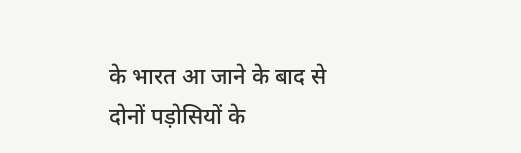के भारत आ जाने के बाद से दोनों पड़ोसियों के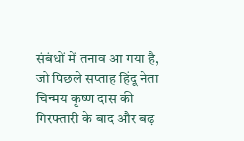संबंधों में तनाव आ गया है, जो पिछले सप्ताह हिंदू नेता चिन्मय कृष्ण दास की गिरफ्तारी के बाद और बढ़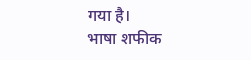गया है।
भाषा शफीक